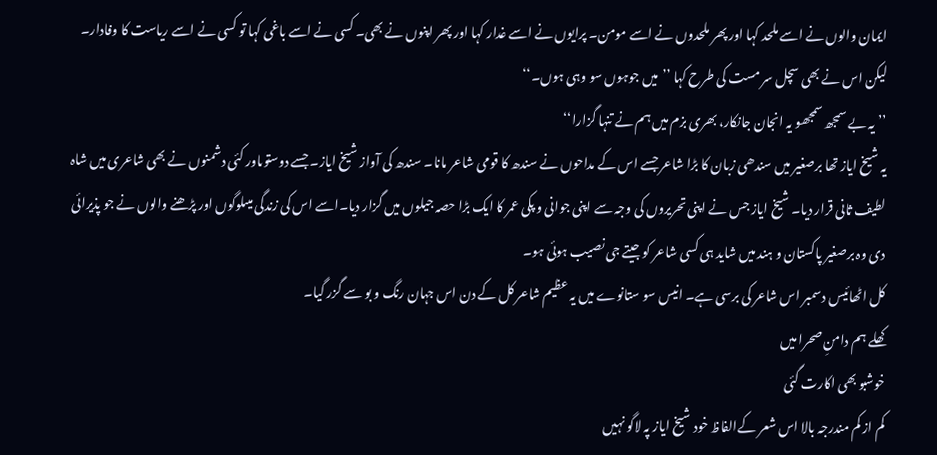ایمان والوں نے اسے ملحد کہا اور پھر ملحدوں نے اسے مومن۔ پرایوں نے اسے غدار کہا اور پھر اپنوں نے بھی۔ کسی نے اسے باغی کہا تو کسی نے اسے ریاست کا وفادار۔ لیکن اس نے بھی سچل سر مست کی طرح کہا ’’میں جوہوں سو وہی ہوں۔‘‘
’’یہ بے سمجھ سمجھو یہ انجان جانکار، بھری بزم میں ہم نے تنہا گزارا‘‘
یہ شیخ ایاز تھا برصغیر میں سندھی زبان کا بڑا شاعر جسے اس کے مداحوں نے سندھ کا قومی شاعر مانا۔ سندھ کی آواز شیخ ایاز۔ جسے دوستوںاور کئی دشمنوں نے بھی شاعری میں شاہ لطیف ثانی قرار دیا۔ شیخ ایاز جس نے اپنی تحریروں کی وجہ سے اپنی جوانی و پکی عمر کا ایک بڑا حصہ جیلوں میں گزار دیا۔اسے اس کی زندگی میںلوگوں اور پڑھنے والوں نے جو پذیرائی دی وہ برصغیر پاکستان و ہند میں شاید ہی کسی شاعر کو جیتے جی نصیب ہوئی ہو۔
کل اٹھائیس دسمبر اس شاعر کی برسی ہے۔ انیس سو ستانوے میں یہ عظیم شاعر کل کے دن اس جہان رنگ و بو سے گزر گیا۔
کھلے ہم دامنِ صحرا میں
خوشبو بھی اکارت گئی
کم از کم مندرجہ بالا اس شعر کےالفاظ خود شیخ ایاز پہ لاگو نہیں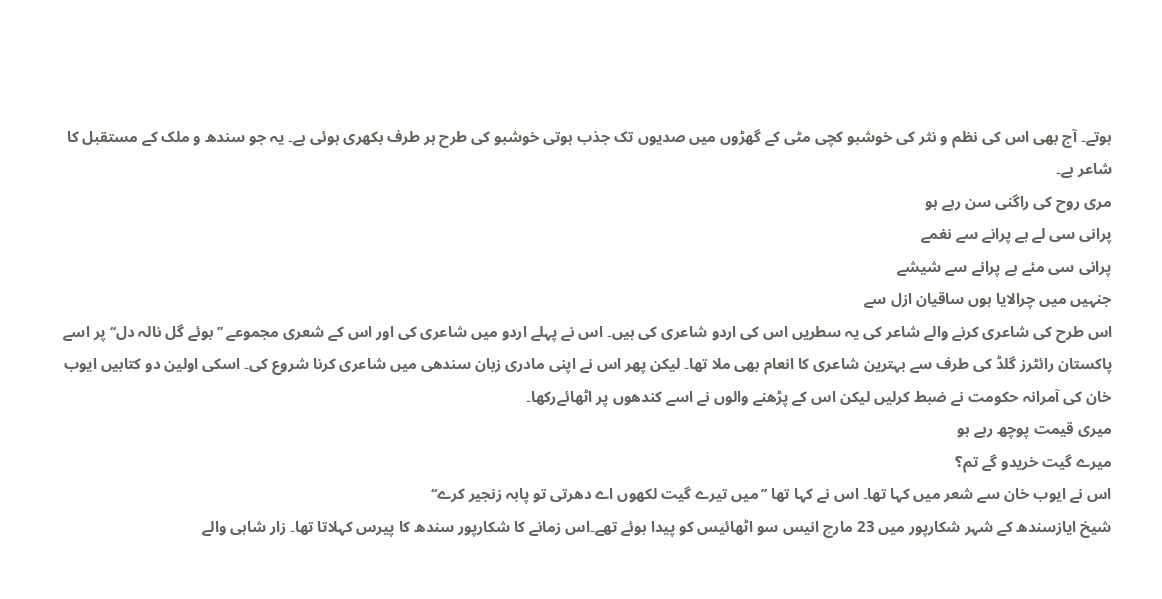ہوتے۔ آج بھی اس کی نظم و نثر کی خوشبو کچی مٹی کے گھڑوں میں صدیوں تک جذب ہوتی خوشبو کی طرح ہر طرف بکھری ہوئی ہے۔ یہ جو سندھ و ملک کے مستقبل کا شاعر ہے۔
مری روح کی راگنی سن رہے ہو
پرانی سی لے ہے پرانے سے نغمے
پرانی سی مئے ہے پرانے سے شیشے
جنہیں میں چرالایا ہوں ساقیان ازل سے
اس طرح کی شاعری کرنے والے شاعر کی یہ سطریں اس کی اردو شاعری کی ہیں۔ اس نے پہلے اردو میں شاعری کی اور اس کے شعری مجموعے ’’بوئے گل نالہ دل‘‘ پر اسے پاکستان رائٹرز گلڈ کی طرف سے بہترین شاعری کا انعام بھی ملا تھا۔ لیکن پھر اس نے اپنی مادری زبان سندھی میں شاعری کرنا شروع کی۔ اسکی اولین دو کتابیں ایوب خان کی آمرانہ حکومت نے ضبط کرلیں لیکن اس کے پڑھنے والوں نے اسے کندھوں پر اٹھائےرکھا۔
میری قیمت پوچھ رہے ہو
میرے گیت خریدو گے تم؟
اس نے ایوب خان سے شعر میں کہا تھا۔ اس نے کہا تھا ’’میں تیرے گیت لکھوں اے دھرتی تو پابہ زنجیر کرے‘‘
شیخ ایازسندھ کے شہر شکارپور میں 23 مارچ انیس سو اٹھائیس کو پیدا ہوئے تھے۔اس زمانے کا شکارپور سندھ کا پیرس کہلاتا تھا۔ زار شاہی والے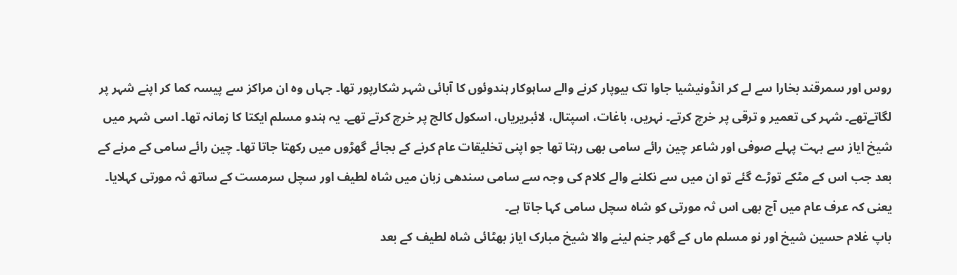روس اور سمرقند بخارا سے لے کر انڈونیشیا جاوا تک بیوپار کرنے والے ساہوکار ہندوئوں کا آبائی شہر شکارپور تھا۔ جہاں وہ ان مراکز سے پیسہ کما کر اپنے شہر پر لگاتےتھے۔ شہر کی تعمیر و ترقی پر خرچ کرتے۔ نہریں، باغات، اسپتال، لائبریریاں، اسکول کالج پر خرچ کرتے تھے۔ یہ ہندو مسلم ایکتا کا زمانہ تھا۔ اسی شہر میں شیخ ایاز سے بہت پہلے صوفی اور شاعر چین رائے سامی بھی رہتا تھا جو اپنی تخلیقات عام کرنے کے بجائے گھڑوں میں رکھتا جاتا تھا۔ چین رائے سامی کے مرنے کے بعد جب اس کے مٹکے توڑے گئے تو ان میں سے نکلنے والے کلام کی وجہ سے سامی سندھی زبان میں شاہ لطیف اور سچل سرمست کے ساتھ ثہ مورتی کہلایا۔ یعنی کہ عرف عام میں آج بھی اس ثہ مورتی کو شاہ سچل سامی کہا جاتا ہے۔
باپ غلام حسین شیخ اور نو مسلم ماں کے گھر جنم لینے والا شیخ مبارک ایاز بھٹائی شاہ لطیف کے بعد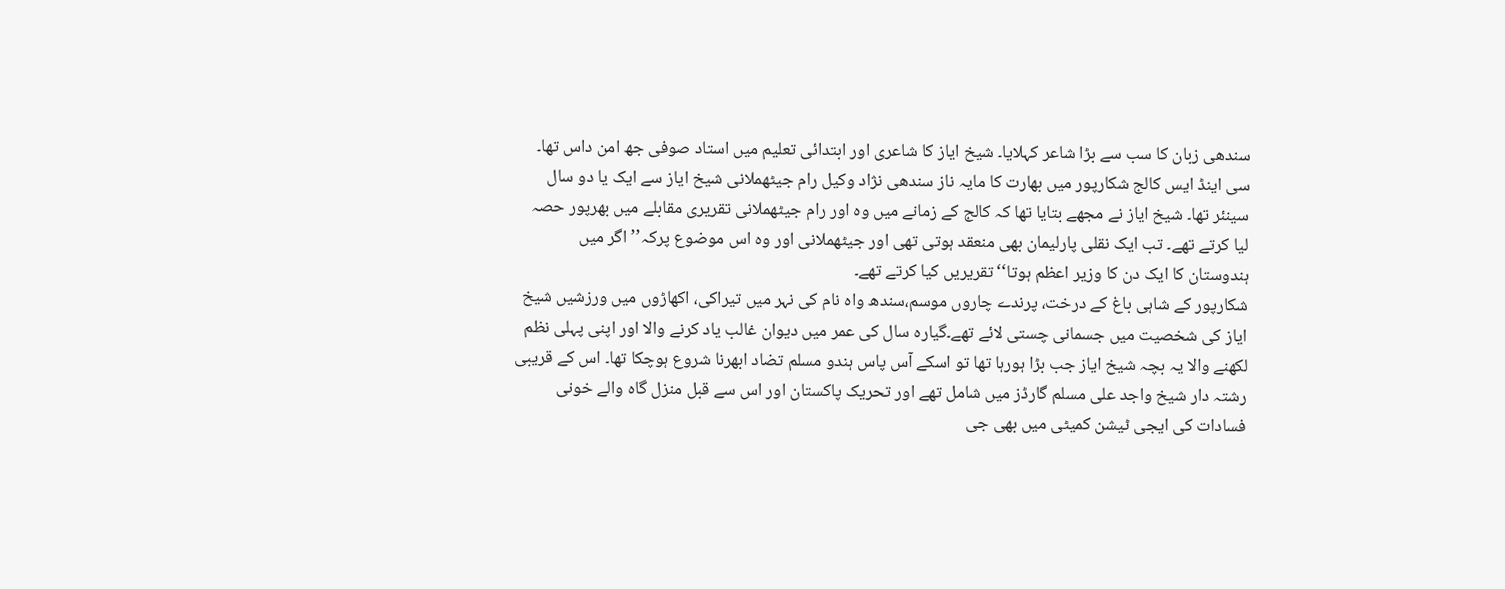سندھی زبان کا سب سے بڑا شاعر کہلایا۔ شیخ ایاز کا شاعری اور ابتدائی تعلیم میں استاد صوفی جھ امن داس تھا۔ سی اینڈ ایس کالج شکارپور میں بھارت کا مایہ ناز سندھی نژاد وکیل رام جیٹھملانی شیخ ایاز سے ایک یا دو سال سینئر تھا۔ شیخ ایاز نے مجھے بتایا تھا کہ کالج کے زمانے میں وہ اور رام جیٹھملانی تقریری مقابلے میں بھرپور حصہ لیا کرتے تھے۔ تب ایک نقلی پارلیمان بھی منعقد ہوتی تھی اور جیٹھملانی اور وہ اس موضوع پرکہ’’اگر میں ہندوستان کا ایک دن کا وزیر اعظم ہوتا‘‘تقریریں کیا کرتے تھے۔
شکارپور کے شاہی باغ کے درخت، پرندے چاروں موسم،سندھ واہ نام کی نہر میں تیراکی، اکھاڑوں میں ورزشیں شیخ ایاز کی شخصیت میں جسمانی چستی لائے تھے۔گیارہ سال کی عمر میں دیوان غالب یاد کرنے والا اور اپنی پہلی نظم لکھنے والا یہ بچہ شیخ ایاز جب بڑا ہورہا تھا تو اسکے آس پاس ہندو مسلم تضاد ابھرنا شروع ہوچکا تھا۔ اس کے قریبی رشتہ دار شیخ واجد علی مسلم گارڈز میں شامل تھے اور تحریک پاکستان اور اس سے قبل منزل گاہ والے خونی فسادات کی ایجی ٹیشن کمیٹی میں بھی جی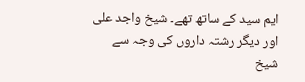ایم سید کے ساتھ تھے۔ شیخ واجد علی اور دیگر رشتہ داروں کی وجہ سے شیخ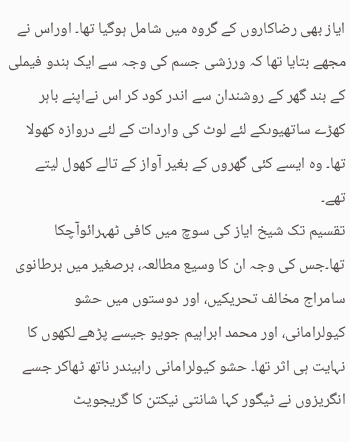ایاز بھی رضاکاروں کے گروہ میں شامل ہوگیا تھا۔ اوراس نے مجھے بتایا تھا کہ ورزشی جسم کی وجہ سے ایک ہندو فیملی کے بند گھر کے روشندان سے اندر کود کر اس نےاپنے باہر کھڑے ساتھیوںکے لئے لوٹ کی واردات کے لئے دروازہ کھولا تھا۔ وہ ایسے کئی گھروں کے بغیر آواز کے تالے کھول لیتے تھے۔
تقسیم تک شیخ ایاز کی سوچ میں کافی ٹھہرائوآچکا تھا۔جس کی وجہ ان کا وسیع مطالعہ، برصغیر میں برطانوی سامراج مخالف تحریکیں، اور دوستوں میں حشو کیولرامانی، اور محمد ابراہیم جویو جیسے پڑھے لکھوں کا نہایت ہی اثر تھا۔ حشو کیولرامانی رابیندر ناتھ ٹھاکر جسے انگریزوں نے ٹیگور کہا شانتی نیکتن کا گریجویٹ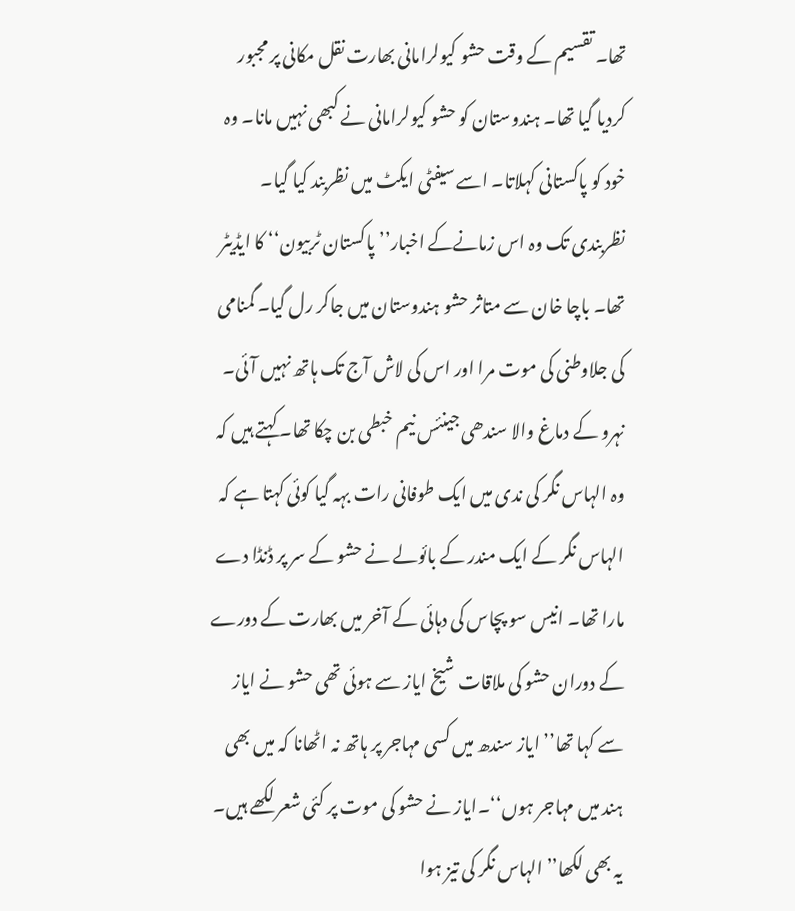تھا۔ تقسیم کے وقت حشو کیولرامانی بھارت نقل مکانی پر مجبور کردیا گیا تھا۔ ہندوستان کو حشو کیولرامانی نے کبھی نہیں مانا۔ وہ خود کو پاکستانی کہلاتا۔ اسے سیفٹی ایکٹ میں نظربند کیا گیا۔ نظربندی تک وہ اس زمانےکے اخبار’’پاکستان ٹربیون‘‘ کا ایڈیٹر تھا۔ باچا خان سے متاثر حشو ہندوستان میں جاکر رل گیا۔ گمنامی کی جلاوطنی کی موت مرا اور اس کی لاش آج تک ہاتھ نہیں آئی۔ نہرو کے دماغ والا سندھی جینئس نیم خبطی بن چکا تھا۔ کہتے ہیں کہ وہ الہاس نگر کی ندی میں ایک طوفانی رات بہہ گیا کوئی کہتا ہے کہ الہاس نگر کے ایک مندر کے بائولے نے حشو کے سر پر ڈنڈا دے مارا تھا۔ انیس سو پچاس کی دہائی کے آخر میں بھارت کے دورے کے دوران حشو کی ملاقات شیخ ایاز سے ہوئی تھی حشو نے ایاز سے کہا تھا’’ایاز سندھ میں کسی مہاجر پر ہاتھ نہ اٹھانا کہ میں بھی ہند میں مہاجر ہوں‘‘۔ایاز نے حشو کی موت پر کئی شعر لکھے ہیں۔ یہ بھی لکھا’’الہاس نگر کی تیز ہوا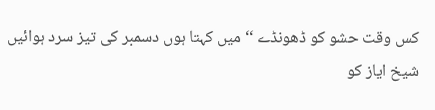کس وقت حشو کو ڈھونڈے ‘‘ میں کہتا ہوں دسمبر کی تیز سرد ہوائیں شیخ ایاز کو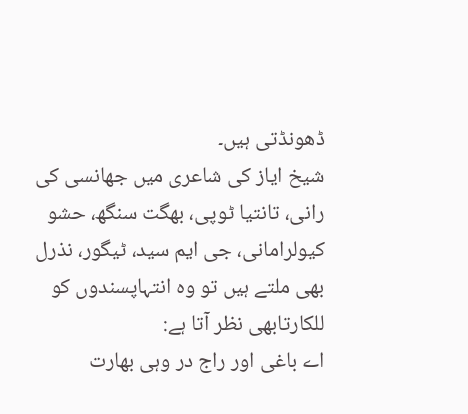ڈھونڈتی ہیں۔
شیخ ایاز کی شاعری میں جھانسی کی رانی، تانتیا ٹوپی، بھگت سنگھ، حشو کیولرامانی، جی ایم سید، ٹیگور، نذرل بھی ملتے ہیں تو وہ انتہاپسندوں کو للکارتابھی نظر آتا ہے:
اے باغی اور راج در وہی بھارت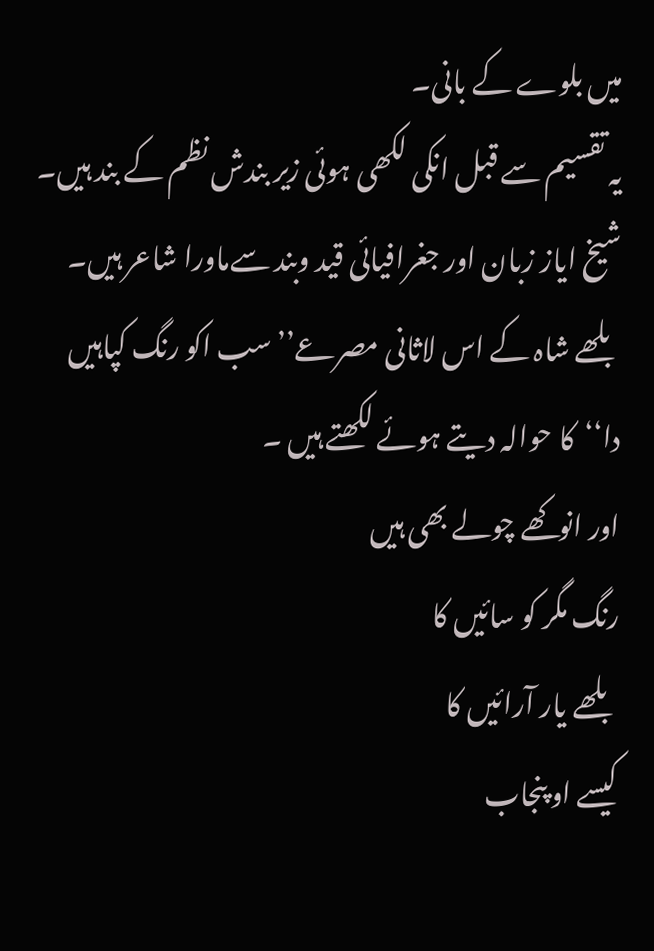میں بلوے کے بانی۔
یہ تقسیم سے قبل انکی لکھی ہوئی زیر بندش نظم کے بند ہیں۔ شیخ ایاز زبان اور جغرافیائی قید وبند سےماورا شاعر ہیں۔ بلھے شاہ کے اس لاثانی مصرعے’’سب اکو رنگ کپاہیں دا‘‘کا حوالہ دیتے ہوئے لکھتے ہیں ۔
اور انوکھے چولے بھی ہیں
رنگ مگر کو سائیں کا
بلھے یار آرائیں کا
کیسے او پنجاب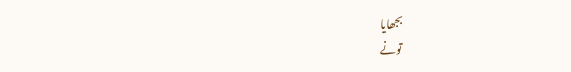بجھایا
تونے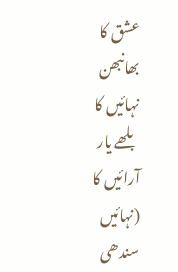عشق کا بھانبھن
نہائیں کا
بلھے یار آرائیں کا
(نہائیں سندھی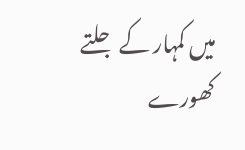میں کمہار کے جلتے کھورے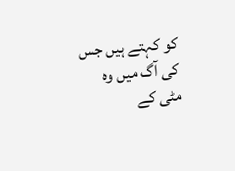کو کہتے ہیں جس کی آگ میں وہ مٹی کے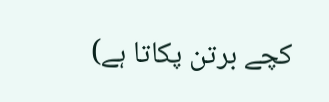کچے برتن پکاتا ہے)